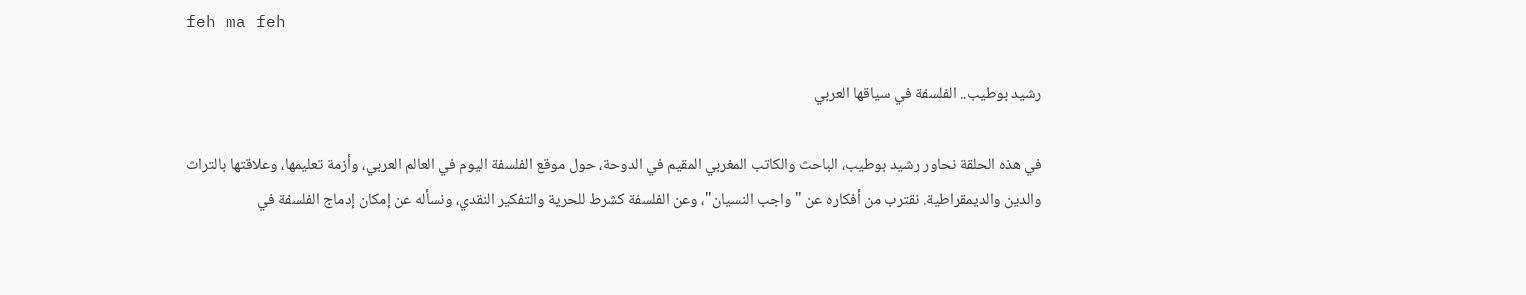feh ma feh

رشيد بوطيب.. الفلسفة في سياقها العربي

في هذه الحلقة نحاور رشيد بوطيب، الباحث والكاتب المغربي المقيم في الدوحة، حول موقع الفلسفة اليوم في العالم العربي، وأزمة تعليمها، وعلاقتها بالتراث والدين والديمقراطية. نقترب من أفكاره عن "واجب النسيان"، وعن الفلسفة كشرط للحرية والتفكير النقدي، ونسأله عن إمكان إدماج الفلسفة في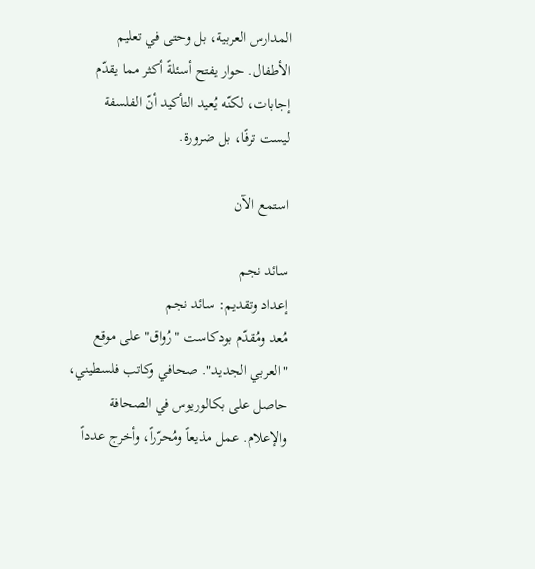المدارس العربية، بل وحتى في تعليم الأطفال. حوار يفتح أسئلةً أكثر مما يقدّم إجابات، لكنّه يُعيد التأكيد أنّ الفلسفة ليست ترفًا، بل ضرورة.

استمع الآن

سائد نجم
إعداد وتقديم: سائد نجم
مُعد ومُقدّم بودكاست "رُواق" على موقع "العربي الجديد". صحافي وكاتب فلسطيني، حاصل على بكالوريوس في الصحافة والإعلام. عمل مذيعاً ومُحرّراً، وأخرج عدداً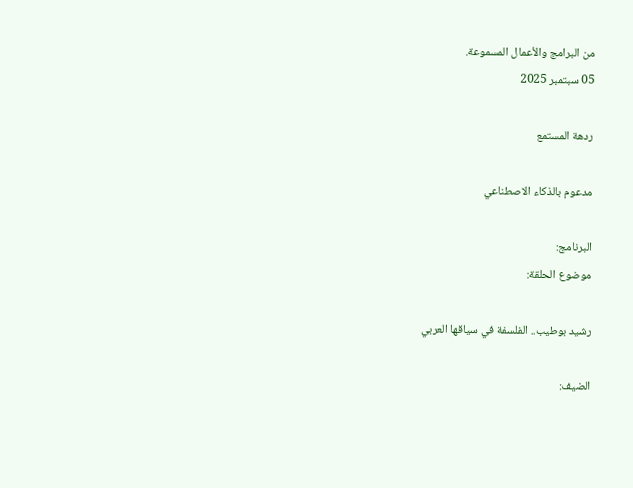من البرامج والأعمال المسموعة.
05 سبتمبر 2025

ردهة المستمع

مدعوم بالذكاء الاصطناعي

البرنامج:
موضوع الحلقة:

رشيد بوطيب.. الفلسفة في سياقها العربي

الضيف: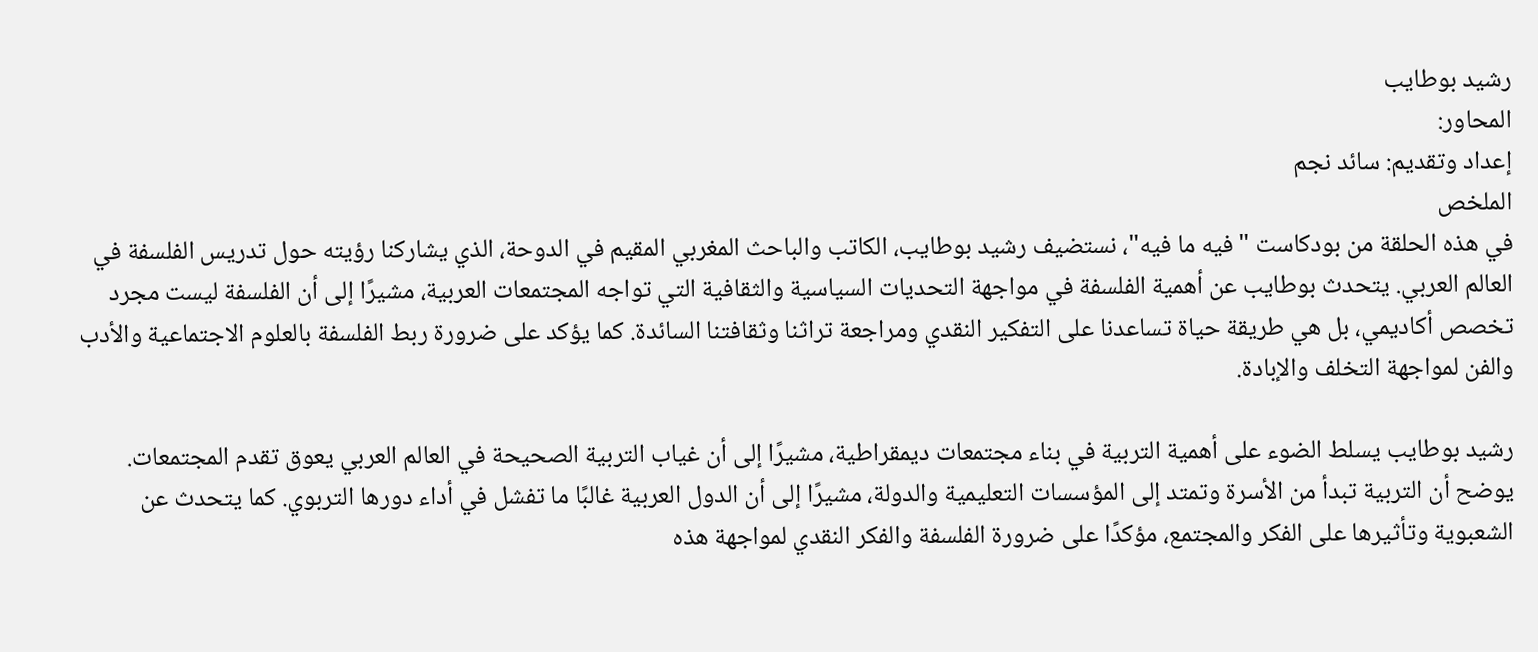رشيد بوطايب
المحاور:
إعداد وتقديم: سائد نجم
الملخص
في هذه الحلقة من بودكاست "فيه ما فيه"، نستضيف رشيد بوطايب، الكاتب والباحث المغربي المقيم في الدوحة، الذي يشاركنا رؤيته حول تدريس الفلسفة في العالم العربي. يتحدث بوطايب عن أهمية الفلسفة في مواجهة التحديات السياسية والثقافية التي تواجه المجتمعات العربية، مشيرًا إلى أن الفلسفة ليست مجرد تخصص أكاديمي، بل هي طريقة حياة تساعدنا على التفكير النقدي ومراجعة تراثنا وثقافتنا السائدة. كما يؤكد على ضرورة ربط الفلسفة بالعلوم الاجتماعية والأدب والفن لمواجهة التخلف والإبادة.

رشيد بوطايب يسلط الضوء على أهمية التربية في بناء مجتمعات ديمقراطية، مشيرًا إلى أن غياب التربية الصحيحة في العالم العربي يعوق تقدم المجتمعات. يوضح أن التربية تبدأ من الأسرة وتمتد إلى المؤسسات التعليمية والدولة، مشيرًا إلى أن الدول العربية غالبًا ما تفشل في أداء دورها التربوي. كما يتحدث عن الشعبوية وتأثيرها على الفكر والمجتمع، مؤكدًا على ضرورة الفلسفة والفكر النقدي لمواجهة هذه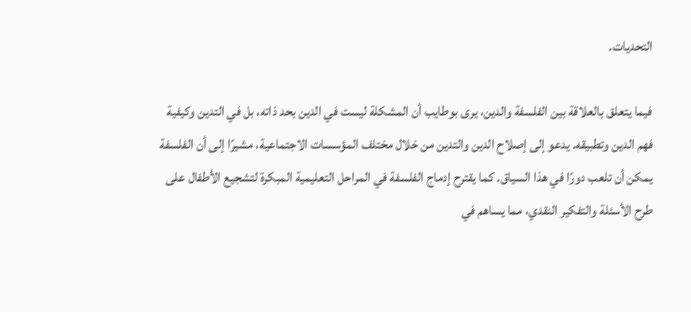التحديات.

فيما يتعلق بالعلاقة بين الفلسفة والدين، يرى بوطايب أن المشكلة ليست في الدين بحد ذاته، بل في التدين وكيفية فهم الدين وتطبيقه. يدعو إلى إصلاح الدين والتدين من خلال مختلف المؤسسات الاجتماعية، مشيرًا إلى أن الفلسفة يمكن أن تلعب دورًا في هذا السياق. كما يقترح إدماج الفلسفة في المراحل التعليمية المبكرة لتشجيع الأطفال على طرح الأسئلة والتفكير النقدي، مما يساهم في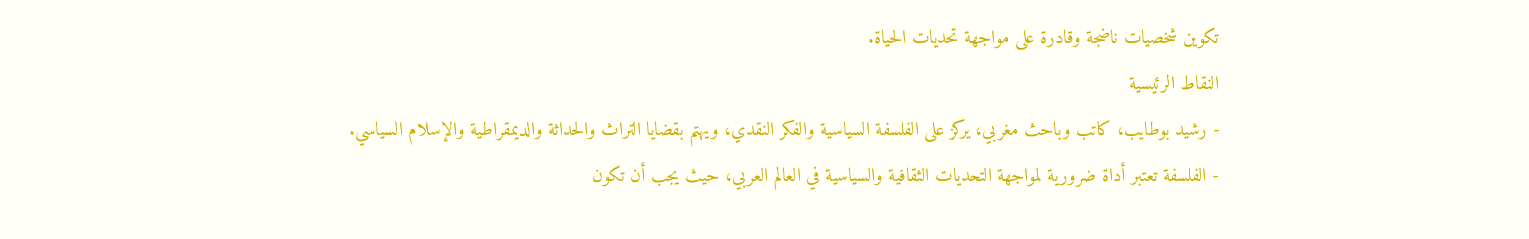تكوين شخصيات ناضجة وقادرة على مواجهة تحديات الحياة.
النقاط الرئيسية
- رشيد بوطايب، كاتب وباحث مغربي، يركز على الفلسفة السياسية والفكر النقدي، ويهتم بقضايا التراث والحداثة والديمقراطية والإسلام السياسي.
- الفلسفة تعتبر أداة ضرورية لمواجهة التحديات الثقافية والسياسية في العالم العربي، حيث يجب أن تكون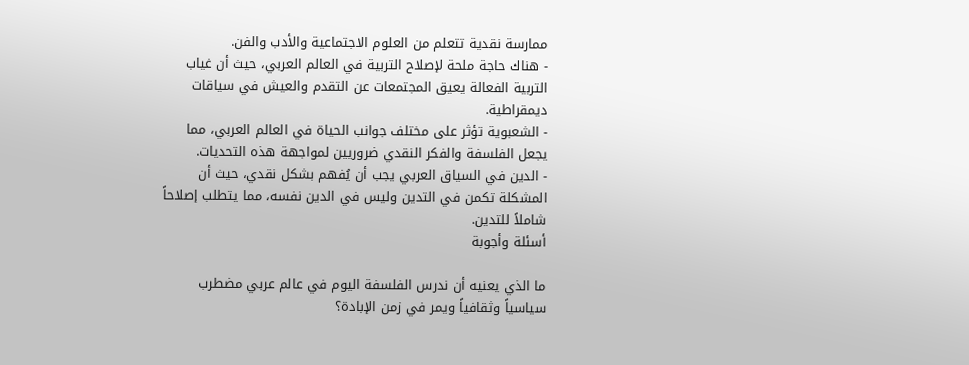ممارسة نقدية تتعلم من العلوم الاجتماعية والأدب والفن.
- هناك حاجة ملحة لإصلاح التربية في العالم العربي، حيث أن غياب التربية الفعالة يعيق المجتمعات عن التقدم والعيش في سياقات ديمقراطية.
- الشعبوية تؤثر على مختلف جوانب الحياة في العالم العربي، مما يجعل الفلسفة والفكر النقدي ضروريين لمواجهة هذه التحديات.
- الدين في السياق العربي يجب أن يُفهم بشكل نقدي، حيث أن المشكلة تكمن في التدين وليس في الدين نفسه، مما يتطلب إصلاحاً شاملاً للتدين.
أسئلة وأجوبة

ما الذي يعنيه أن ندرس الفلسفة اليوم في عالم عربي مضطرب سياسياً وثقافياً ويمر في زمن الإبادة؟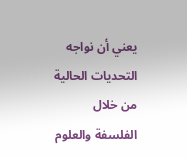يعني أن نواجه التحديات الحالية من خلال الفلسفة والعلوم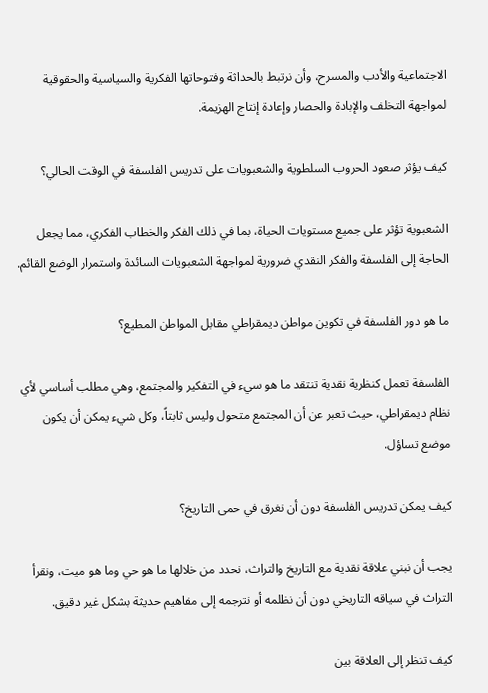الاجتماعية والأدب والمسرح، وأن نرتبط بالحداثة وفتوحاتها الفكرية والسياسية والحقوقية لمواجهة التخلف والإبادة والحصار وإعادة إنتاج الهزيمة.

كيف يؤثر صعود الحروب السلطوية والشعبويات على تدريس الفلسفة في الوقت الحالي؟

الشعبوية تؤثر على جميع مستويات الحياة، بما في ذلك الفكر والخطاب الفكري، مما يجعل الحاجة إلى الفلسفة والفكر النقدي ضرورية لمواجهة الشعبويات السائدة واستمرار الوضع القائم.

ما هو دور الفلسفة في تكوين مواطن ديمقراطي مقابل المواطن المطيع؟

الفلسفة تعمل كنظرية نقدية تنتقد ما هو سيء في التفكير والمجتمع، وهي مطلب أساسي لأي نظام ديمقراطي، حيث تعبر عن أن المجتمع متحول وليس ثابتاً، وكل شيء يمكن أن يكون موضع تساؤل.

كيف يمكن تدريس الفلسفة دون أن نغرق في حمى التاريخ؟

يجب أن نبني علاقة نقدية مع التاريخ والتراث، نحدد من خلالها ما هو حي وما هو ميت، ونقرأ التراث في سياقه التاريخي دون أن نظلمه أو نترجمه إلى مفاهيم حديثة بشكل غير دقيق.

كيف تنظر إلى العلاقة بين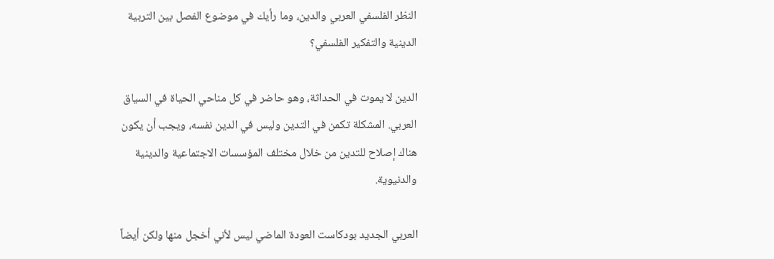النظر الفلسفي العربي والدين، وما رأيك في موضوع الفصل بين التربية الدينية والتفكير الفلسفي؟

الدين لا يموت في الحداثة، وهو حاضر في كل مناحي الحياة في السياق العربي. المشكلة تكمن في التدين وليس في الدين نفسه، ويجب أن يكون هناك إصلاح للتدين من خلال مختلف المؤسسات الاجتماعية والدينية والدنيوية.

العربي الجديد بودكاست العودة الماضي ليس لأني أخجل منها ولكن أيضاً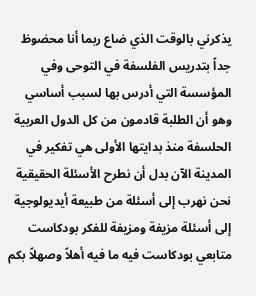يذكرني بالوقت الذي ضاع ربما أنا محضوظ جداً بتدريس الفلسفة في التوحى وفي المؤسسة التي أدرس بها لسبب أساسي وهو أن الطلبة قادمون من كل الدول العربية الحلسفة منذ بدايتها الأولى هي تفكير في المدينة الآن بدل أن نطرح الأسئلة الحقيقية نحن نهرب إلى أسئلة من طبيعة أيديولوجية إلى أسئلة مزيفة ومزيفة للفكر بودكاست متابعي بودكاست فيه ما فيه أهلاً وصهلاً بكم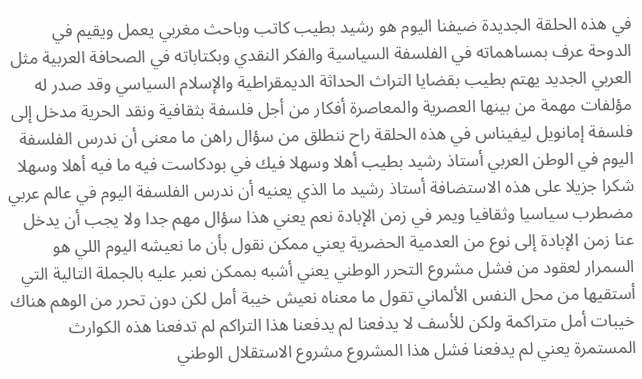في هذه الحلقة الجديدة ضيفنا اليوم هو رشيد بطيب كاتب وباحث مغربي يعمل ويقيم في الدوحة عرف بمساهماته في الفلسفة السياسية والفكر النقدي وبكتاباته في الصحافة العربية مثل العربي الجديد يهتم بطيب بقضايا التراث الحداثة الديمقراطية والإسلام السياسي وقد صدر له مؤلفات مهمة من بينها العصرية والمعاصرة أفكار من أجل فلسفة بثقافية ونقد الحرية مدخل إلى فلسفة إمانويل ليفيناس في هذه الحلقة راح ننطلق من سؤال راهن ما معنى أن ندرس الفلسفة اليوم في الوطن العربي أستاذ رشيد بطيب أهلا وسهلا فيك في بودكاست فيه ما فيه أهلا وسهلا شكرا جزيلا على هذه الاستضافة أستاذ رشيد ما الذي يعنيه أن ندرس الفلسفة اليوم في عالم عربي مضطرب سياسيا وثقافيا ويمر في زمن الإبادة نعم يعني هذا سؤال مهم جدا ولا يجب أن يدخل عنا زمن الإبادة إلى نوع من العدمية الحضرية يعني ممكن نقول بأن ما نعيشه اليوم اللي هو السمرار لعقود من فشل مشروع التحرر الوطني يعني أشبه بممكن نعبر عليه بالجملة التالية التي أستقيها من محل النفس الألماني تقول ما معناه نعيش خيبة أمل لكن دون تحرر من الوهم هناك خيبات أمل متراكمة ولكن للأسف لا يدفعنا لم يدفعنا هذا التراكم لم تدفعنا هذه الكوارث المستمرة يعني لم يدفعنا فشل هذا المشروع مشروع الاستقلال الوطني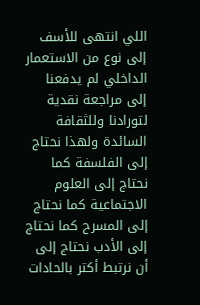اللي انتهى للأسف إلى نوع من الاستعمار الداخلي لم يدفعنا إلى مراجعة نقدية لتورادنا وللثقافة السائدة ولهذا نحتاج إلى الفلسفة كما نحتاج إلى العلوم الاجتماعية كما نحتاج إلى المسرح كما نحتاج إلى الأدب نحتاج إلى أن نرتبط أكتر بالحادات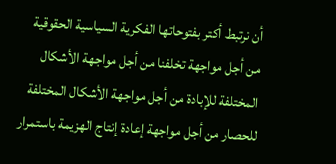أن نرتبط أكتر بفتوحاتها الفكرية السياسية الحقوقية من أجل مواجهة تخلفنا من أجل مواجهة الأشكال المختلفة للإبادة من أجل مواجهة الأشكال المختلفة للحصار من أجل مواجهة إعادة إنتاج الهزيمة باستمرار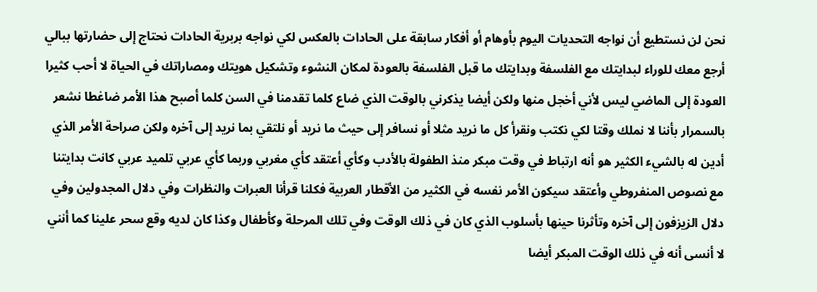نحن لن نستطيع أن نواجه التحديات اليوم بأوهام أو أفكار سابقة على الحادات بالعكس لكي نواجه بربرية الحادات نحتاج إلى حضارتها ببالي أرجع معك للوراء لبدايتك مع الفلسفة وبدايتك ما قبل الفلسفة بالعودة لمكان النشوء وتشكيل هويتك ومصاراتك في الحياة لا أحب كثيرا العودة إلى الماضي ليس لأني أخجل منها ولكن أيضا يذكرني بالوقت الذي ضاع كلما تقدمنا في السن كلما أصبح هذا الأمر ضاغطا نشعر بالسمرار بأننا لا نملك وقتا لكي نكتب ونقرأ كل ما نريد مثلا أو نسافر إلى حيث ما نريد أو نلتقي بما نريد إلى آخره ولكن صراحة الأمر الذي أدين له بالشيء الكثير هو أنه ارتباط في وقت مبكر منذ الطفولة بالأدب وكأي أعتقد كأي مغربي وربما كأي عربي تلميد عربي كانت بدايتنا مع نصوص المنفروطي وأعتقد سيكون الأمر نفسه في الكثير من الأقطار العربية فكلنا قرأنا العبرات والنظرات وفي دلال المجدولين وفي دلال الزيزفون إلى آخره وتأثرنا حينها بأسلوب الذي كان في ذلك الوقت وفي تلك المرحلة وكأطفال وكذا كان لديه وقع سحر علينا كما أنني لا أنسى أنه في ذلك الوقت المبكر أيضا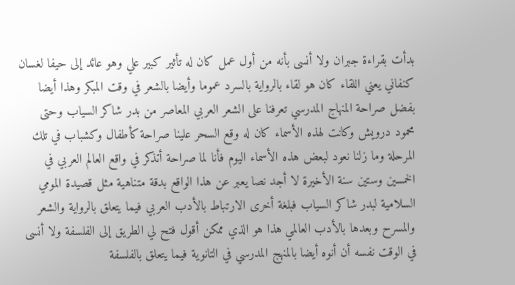بدأت بقراءة جبران ولا أنسى بأنه من أول عمل كان له تأثير كبير علي وهو عائد إلى حيفا لغسان كنفاني يعني اللقاء كان هو لقاء بالرواية بالسرد عموما وأيضا بالشعر في وقت المبكر وهذا أيضا بفضل صراحة المنهاج المدرسي تعرفنا على الشعر العربي المعاصر من بدر شاكر السياب وحتى محمود درويش وكانت لهذه الأسماء كان له وقع السحر علينا صراحة كأطفال وكشباب في تلك المرحلة وما زلنا نعود لبعض هذه الأسماء اليوم فأنا لما صراحة أتذكر في واقع العالم العربي في الخمسين وستين سنة الأخيرة لا أجد نصا يعبر عن هذا الواقع بدقة متناهية مثل قصيدة المومي السلامية لبدر شاكر السياب فبلغة أخرى الارتباط بالأدب العربي فيما يتعلق بالرواية والشعر والمسرح وبعدها بالأدب العالمي هذا هو الذي ممكن أقول فتح لي الطريق إلى الفلسفة ولا أنسى في الوقت نفسه أن أنوه أيضا بالمنهج المدرسي في التانوية فيما يتعلق بالفلسفة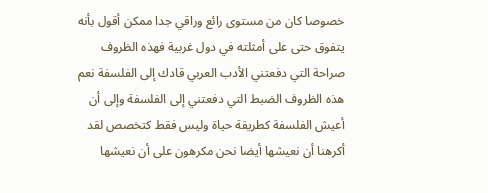خصوصا كان من مستوى رائع وراقي جدا ممكن أقول بأنه يتفوق حتى على أمثلته في دول غربية فهذه الظروف صراحة التي دفعتني الأدب العربي قادك إلى الفلسفة نعم هذه الظروف الضبط التي دفعتني إلى الفلسفة وإلى أن أعيش الفلسفة كطريقة حياة وليس فقط كتخصص لقد أكرهنا أن نعيشها أيضا نحن مكرهون على أن نعيشها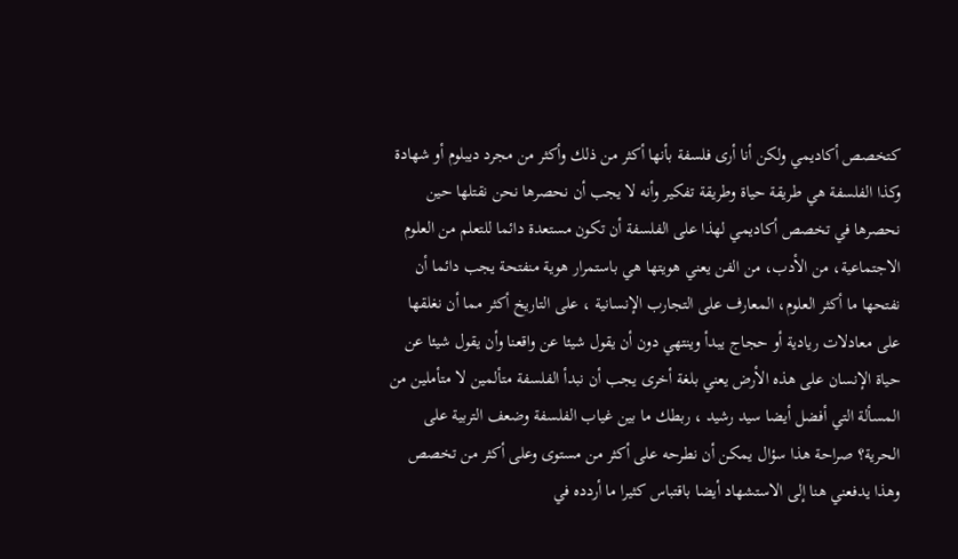كتخصص أكاديمي ولكن أنا أرى فلسفة بأنها أكثر من ذلك وأكثر من مجرد ديبلوم أو شهادة وكذا الفلسفة هي طريقة حياة وطريقة تفكير وأنه لا يجب أن نحصرها نحن نقتلها حين نحصرها في تخصص أكاديمي لهذا على الفلسفة أن تكون مستعدة دائما للتعلم من العلوم الاجتماعية، من الأدب، من الفن يعني هويتها هي باستمرار هوية منفتحة يجب دائما أن نفتحها ما أكثر العلوم، المعارف على التجارب الإنسانية ، على التاريخ أكثر مما أن نغلقها على معادلات ريادية أو حجاج يبدأ وينتهي دون أن يقول شيئا عن واقعنا وأن يقول شيئا عن حياة الإنسان على هذه الأرض يعني بلغة أخرى يجب أن نبدأ الفلسفة متألمين لا متأملين من المسألة التي أفضل أيضا سيد رشيد ، ربطك ما بين غياب الفلسفة وضعف التربية على الحرية؟ صراحة هذا سؤال يمكن أن نطرحه على أكثر من مستوى وعلى أكثر من تخصص وهذا يدفعني هنا إلى الاستشهاد أيضا باقتباس كثيرا ما أردده في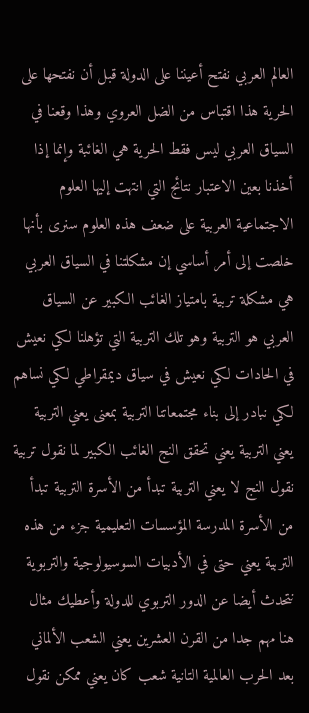العالم العربي نفتح أعيننا على الدولة قبل أن نفتحها على الحرية هذا اقتباس من الضل العروي وهذا وقعنا في السياق العربي ليس فقط الحرية هي الغائبة وإنما إذا أخذنا بعين الاعتبار نتائج التي انتهت إليها العلوم الاجتماعية العربية على ضعف هذه العلوم سنرى بأنها خلصت إلى أمر أساسي إن مشكلتنا في السياق العربي هي مشكلة تربية بامتياز الغائب الكبير عن السياق العربي هو التربية وهو تلك التربية التي تؤهلنا لكي نعيش في الحادات لكي نعيش في سياق ديمقراطي لكي نساهم لكي نبادر إلى بناء مجتمعاتنا التربية بمعنى يعني التربية يعني التربية يعني تحقق النج الغائب الكبير لما نقول تربية نقول النج لا يعني التربية تبدأ من الأسرة التربية تبدأ من الأسرة المدرسة المؤسسات التعليمية جزء من هذه التربية يعني حتى في الأدبيات السوسيولوجية والتربوية نتحدث أيضا عن الدور التربوي للدولة وأعطيك مثال هنا مهم جدا من القرن العشرين يعني الشعب الألماني بعد الحرب العالمية التانية شعب كان يعني ممكن نقول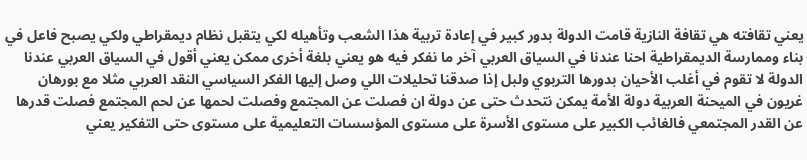يعني تقافته هي تقافة النازية قامت الدولة بدور كبير في إعادة تربية هذا الشعب وتأهيله لكي يتقبل نظام ديمقراطي ولكي يصبح فاعل في بناء وممارسة الديمقراطية احنا عندنا في السياق العربي آخر ما نفكر فيه هو يعني بلغة أخرى ممكن يعني أقول في السياق العربي عندنا الدولة لا تقوم في أغلب الأحيان بدورها التربوي ولبل إذا صدقنا تحليلات اللي وصل إليها الفكر السياسي النقد العربي مثلا مع بورهان غريون في الميحنة العربية دولة الأمة يمكن نتحدث حتى عن دولة ان فصلت عن المجتمع وفصلت لحمها عن لحم المجتمع فصلت قدرها عن القدر المجتمعي فالغائب الكبير على مستوى الأسرة على مستوى المؤسسات التعليمية على مستوى حتى التفكير يعني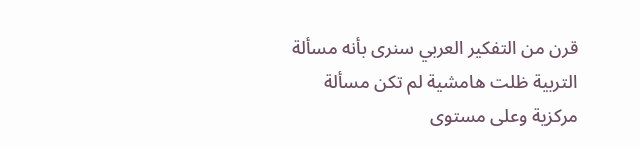قرن من التفكير العربي سنرى بأنه مسألة التربية ظلت هامشية لم تكن مسألة مركزية وعلى مستوى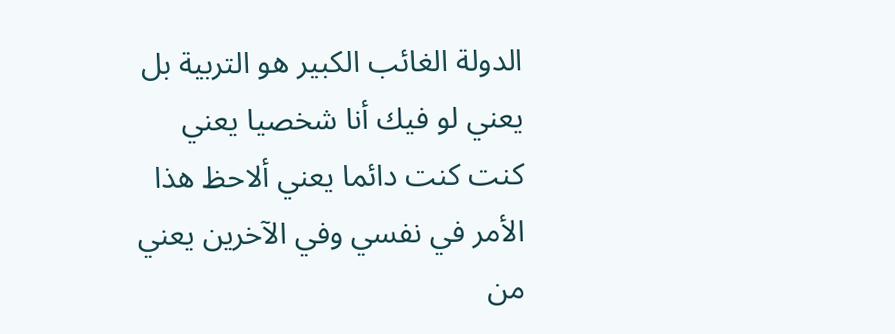الدولة الغائب الكبير هو التربية بل يعني لو فيك أنا شخصيا يعني كنت كنت دائما يعني ألاحظ هذا الأمر في نفسي وفي الآخرين يعني من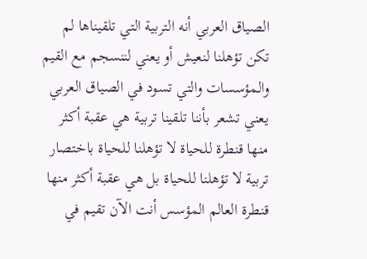الصياق العربي أنه التربية التي تلقيناها لم تكن تؤهلنا لنعيش أو يعني لننسجم مع القيم والمؤسسات والتي تسود في الصياق العربي يعني تشعر بأننا تلقينا تربية هي عقبة أكثر منها قنطرة للحياة لا تؤهلنا للحياة باختصار تربية لا تؤهلنا للحياة بل هي عقبة أكثر منها قنطرة العالم المؤسس أنت الآن تقيم في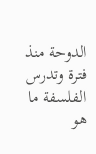الدوحة منذ فترة وتدرس الفلسفة ما هو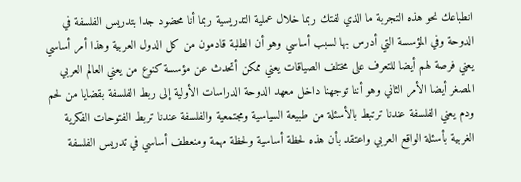انطباعك نحو هذه التجربة ما الذي لفتك ربما خلال عملية التدريسية ربما أنا محضود جدا بتدريس الفلسفة في الدوحة وفي المؤسسة التي أدرس بها لسبب أساسي وهو أن الطلبة قادمون من كل الدول العربية وهذا أمر أساسي يعني فرصة لهم أيضا للتعرف على مختلف الصياقات يعني ممكن أتحدث عن مؤسسة كنوع من يعني العالم العربي المصغر أيضا الأمر الثاني وهو أننا توجهنا داخل معهد الدوحة الدراسات الأولية إلى ربط الفلسفة بقضايا من لحم ودم يعني الفلسفة عندنا ترتبط بالأسئلة من طبيعة السياسية ومجتمعية والفلسفة عندنا تربط الفتوحات الفكرية الغربية بأسئلة الواقع العربي واعتقد بأن هذه لحظة أساسية ولحظة مهمة ومنعطف أساسي في تدريس الفلسفة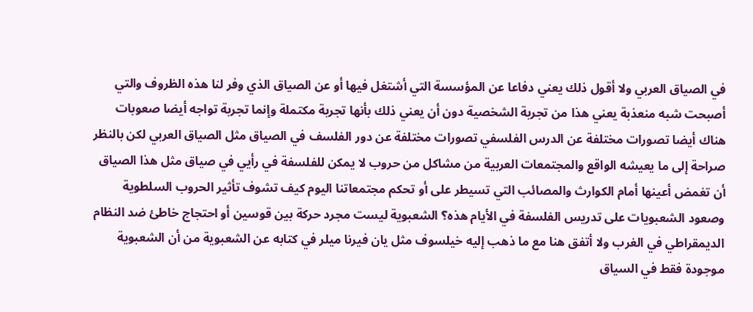في الصياق العربي ولا أقول ذلك يعني دفاعا عن المؤسسة التي أشتغل فيها أو عن الصياق الذي وفر لنا هذه الظروف والتي أصبحت شبه منعذبة يعني هذا من تجربة الشخصية دون أن يعني ذلك بأنها تجربة مكتملة وإنما تجربة تواجه أيضا صعوبات هناك أيضا تصورات مختلفة عن الدرس الفلسفي تصورات مختلفة عن دور الفلسف في الصياق مثل الصياق العربي لكن بالنظر صراحة إلى ما يعيشه الواقع والمجتمعات العربية من مشاكل من حروب لا يمكن للفلسفة في رأيي في صياق مثل هذا الصياق أن تغمض أعينها أمام الكوارث والمصائب التي تسيطر على أو تحكم مجتمعاتنا اليوم كيف تشوف تأثير الحروب السلطوية وصعود الشعبويات على تدريس الفلسفة في الأيام هذه؟ الشعبوية ليست مجرد حركة بين قوسين أو احتجاج خاطئ ضد النظام الديمقراطي في الغرب ولا أتفق هنا مع ما ذهب إليه خيلسوف مثل يان فيرنا ميلر في كتابه عن الشعبوية من أن الشعبوية موجودة فقط في السياق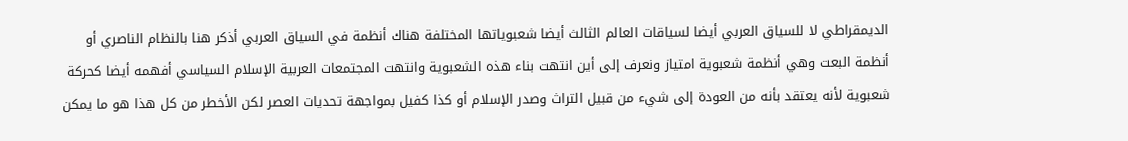الديمقراطي لا للسياق العربي أيضا لسياقات العالم الثالث أيضا شعبوياتها المختلفة هناك أنظمة في السياق العربي أذكر هنا بالنظام الناصري أو أنظمة البعت وهي أنظمة شعبوية امتياز ونعرف إلى أين انتهت بناء هذه الشعبوية وانتهت المجتمعات العربية الإسلام السياسي أفهمه أيضا كحركة شعبوية لأنه يعتقد بأنه من العودة إلى شيء من قبيل التراث وصدر الإسلام أو كذا كفيل بمواجهة تحديات العصر لكن الأخطر من كل هذا هو ما يمكن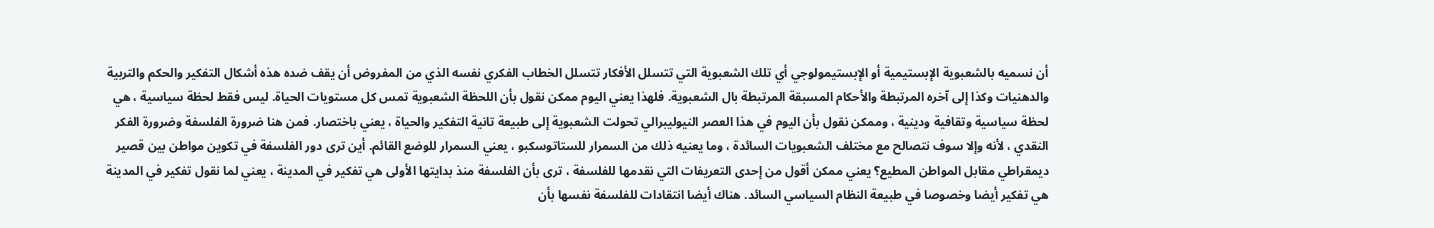أن نسميه بالشعبوية الإبستيمية أو الإبستيمولوجي أي تلك الشعبوية التي تتسلل الأفكار تتسلل الخطاب الفكري نفسه الذي من المفروض أن يقف ضده هذه أشكال التفكير والحكم والتربية والدهنيات وكذا إلى آخره المرتبطة والأحكام المسبقة المرتبطة بال الشعبوية. فلهذا يعني اليوم ممكن نقول بأن اللحظة الشعبوية تمس كل مستويات الحياة. ليس فقط لحظة سياسية ، هي لحظة سياسية وتقافية ودينية ، وممكن نقول بأن اليوم في هذا العصر النيوليبرالي تحولت الشعبوية إلى طبيعة تانية التفكير والحياة ، يعني باختصار. فمن هنا ضرورة الفلسفة وضرورة الفكر النقدي ، لأنه وإلا سوف نتصالح مع مختلف الشعبويات السائدة ، وما يعنيه ذلك من السمرار للستاتوسكبو ، يعني السمرار للوضع القائم. أين ترى دور الفلسفة في تكوين مواطن بين قصير ديمقراطي مقابل المواطن المطيع؟ يعني ممكن أقول من إحدى التعريفات التي نقدمها للفلسفة ، ترى بأن الفلسفة منذ بدايتها الأولى هي تفكير في المدينة ، يعني لما نقول تفكير في المدينة هي تفكير أيضا وخصوصا في طبيعة النظام السياسي السائد. هناك أيضا انتقادات للفلسفة نفسها بأن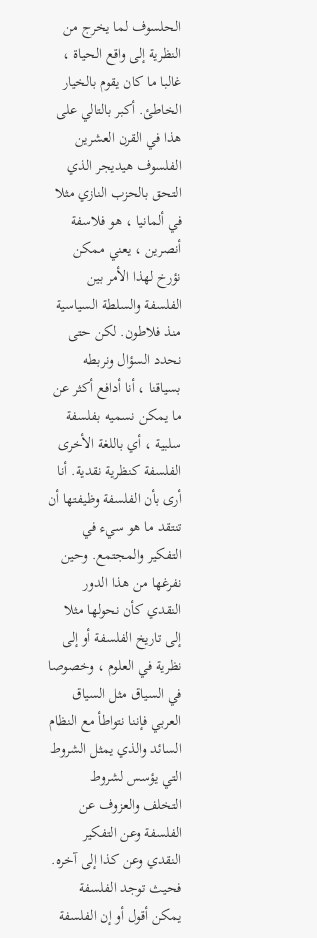الحلسوف لما يخرج من النظرية إلى واقع الحياة ، غالبا ما كان يقوم بالخيار الخاطئ. أكبر بالتالي على هذا في القرن العشرين الفلسوف هيديجر الذي التحق بالحزب النازي مثلا في ألمانيا ، هو فلاسفة أنصرين ، يعني ممكن نؤرخ لهذا الأمر بين الفلسفة والسلطة السياسية منذ فلاطون. لكن حتى نحدد السؤال ونربطه بسياقنا ، أنا أدافع أكثر عن ما يمكن نسميه بفلسفة سلبية ، أي باللغة الأخرى الفلسفة كنظرية نقدية. أنا أرى بأن الفلسفة وظيفتها أن تنتقد ما هو سيء في التفكير والمجتمع. وحين نفرغها من هذا الدور النقدي كأن نحولها مثلا إلى تاريخ الفلسفة أو إلى نظرية في العلوم ، وخصوصا في السياق مثل السياق العربي فإننا نتواطأ مع النظام السائد والذي يمثل الشروط التي يؤسس لشروط التخلف والعزوف عن الفلسفة وعن التفكير النقدي وعن كذا إلى آخره. فحيث توجد الفلسفة يمكن أقول أو إن الفلسفة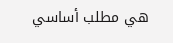هي مطلب أساسي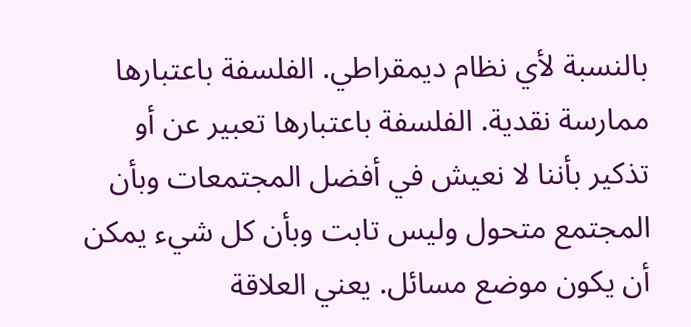بالنسبة لأي نظام ديمقراطي. الفلسفة باعتبارها ممارسة نقدية. الفلسفة باعتبارها تعبير عن أو تذكير بأننا لا نعيش في أفضل المجتمعات وبأن المجتمع متحول وليس تابت وبأن كل شيء يمكن أن يكون موضع مسائل. يعني العلاقة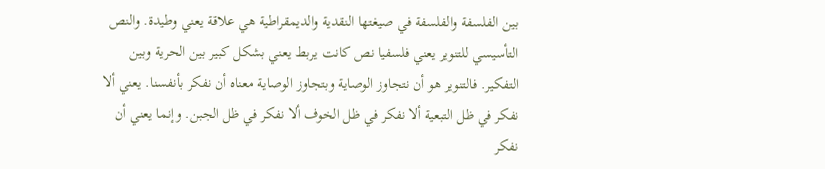بين الفلسفة والفلسفة في صيغتها النقدية والديمقراطية هي علاقة يعني وطيدة. والنص التأسيسي للتنوير يعني فلسفيا نص كانت يربط يعني بشكل كبير بين الحرية وبين التفكير. فالتنوير هو أن نتجاوز الوصاية وبتجاوز الوصاية معناه أن نفكر بأنفسنا. يعني ألا نفكر في ظل التبعية ألا نفكر في ظل الخوف ألا نفكر في ظل الجبن. وإنما يعني أن نفكر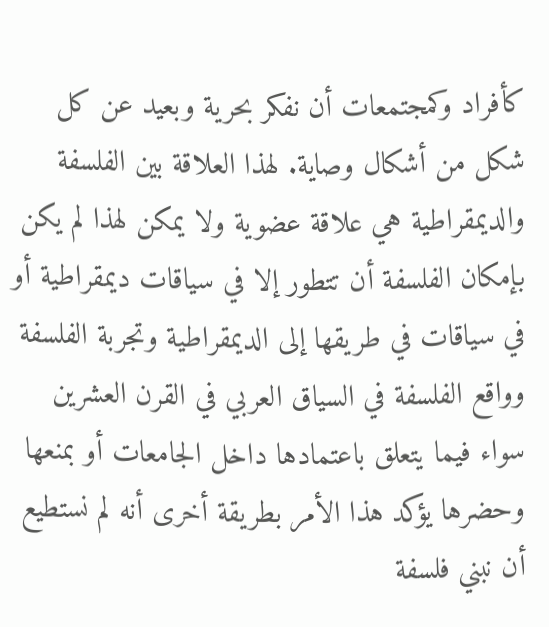كأفراد وكمجتمعات أن نفكر بحرية وبعيد عن كل شكل من أشكال وصاية. لهذا العلاقة بين الفلسفة والديمقراطية هي علاقة عضوية ولا يمكن لهذا لم يكن بإمكان الفلسفة أن تتطور إلا في سياقات ديمقراطية أو في سياقات في طريقها إلى الديمقراطية وتجربة الفلسفة وواقع الفلسفة في السياق العربي في القرن العشرين سواء فيما يتعلق باعتمادها داخل الجامعات أو بمنعها وحضرها يؤكد هذا الأمر بطريقة أخرى أنه لم نستطيع أن نبني فلسفة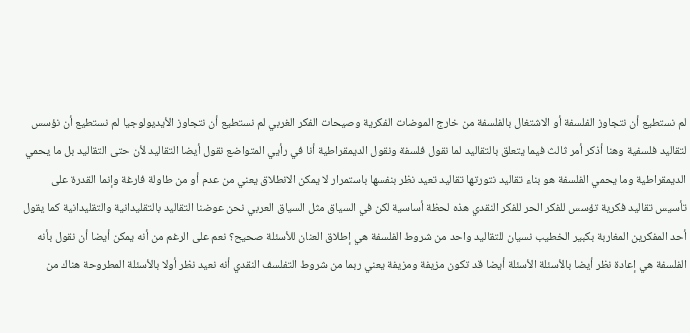لم نستطيع أن نتجاوز الفلسفة أو الاشتغال بالفلسفة من خارج الموضات الفكرية وصيحات الفكر الغربي لم نستطيع أن نتجاوز الأيديولوجيا لم نستطيع أن نؤسس لتقاليد فلسفية وهنا أذكر أمر ثالث فيما يتعلق بالتقاليد لما نقول فلسفة ونقول الديمقراطية أنا في رأيي المتواضع نقول أيضا التقاليد لأن حتى التقاليد بل ما يحمي الديمقراطية وما يحمي الفلسفة هو بناء تقاليد نتورتها تقاليد تعيد نظر بنفسها باستمرار لا يمكن الانطلاق يعني من عدم أو من طاولة فارغة وإنما القدرة على تأسيس تقاليد فكرية تؤسس للفكر الحر للفكر النقدي هذه لحظة أساسية لكن في السياق مثل السياق العربي نحن عوضنا التقاليد بالتقليدانية والتقليدانية كما يقول أحد المفكرين المغاربة بكبير الخطيب نسيان للتقاليد واحد من شروط الفلسفة هي إطلاق العنان للأسئلة صحيح؟ نعم على الرغم من أنه يمكن أيضا أن نقول بأنه الفلسفة هي إعادة نظر أيضا بالأسئلة الأسئلة أيضا قد تكون مزيفة ومزيفة يعني ربما من شروط التفلسف النقدي أنه نعيد نظر أولا بالأسئلة المطروحة هناك من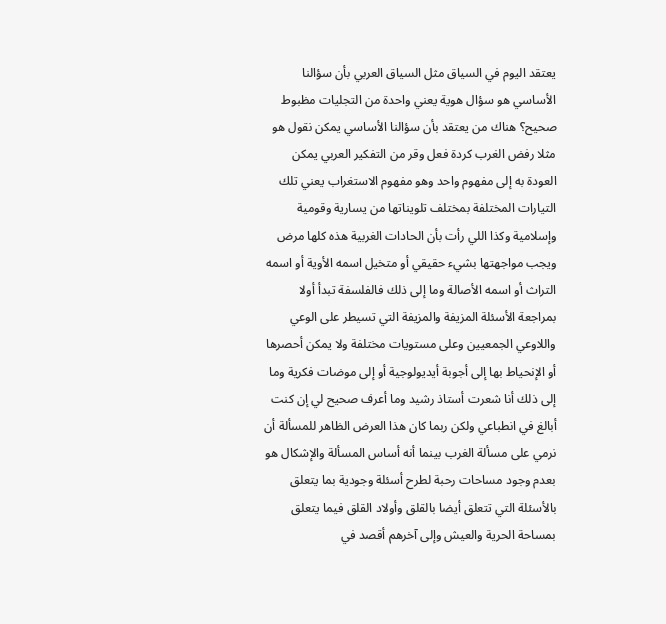يعتقد اليوم في السياق مثل السياق العربي بأن سؤالنا الأساسي هو سؤال هوية يعني واحدة من التجليات مظبوط صحيح؟ هناك من يعتقد بأن سؤالنا الأساسي يمكن نقول هو مثلا رفض الغرب كردة فعل وقر من التفكير العربي يمكن العودة به إلى مفهوم واحد وهو مفهوم الاستغراب يعني تلك التيارات المختلفة بمختلف تلويناتها من يسارية وقومية وإسلامية وكذا اللي رأت بأن الحادات الغربية هذه كلها مرض ويجب مواجهتها بشيء حقيقي أو متخيل اسمه الأوية أو اسمه التراث أو اسمه الأصالة وما إلى ذلك فالفلسفة تبدأ أولا بمراجعة الأسئلة المزيفة والمزيفة التي تسيطر على الوعي واللاوعي الجمعيين وعلى مستويات مختلفة ولا يمكن أحصرها أو الإنحياط بها إلى أجوبة أيديولوجية أو إلى موضات فكرية وما إلى ذلك أنا شعرت أستاذ رشيد وما أعرف صحيح لي إن كنت أبالغ في انطباعي ولكن ربما كان هذا العرض الظاهر للمسألة أن نرمي على مسألة الغرب بينما أنه أساس المسألة والإشكال هو بعدم وجود مساحات رحبة لطرح أسئلة وجودية بما يتعلق بالأسئلة التي تتعلق أيضا بالقلق وأولاد القلق فيما يتعلق بمساحة الحرية والعيش وإلى آخرهم أقصد في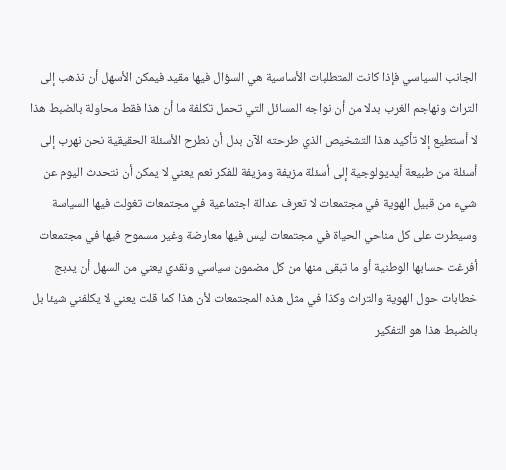الجانب السياسي فإذا كانت المتطلبات الأساسية هي السؤال فيها مقيد فيمكن الأسهل أن نذهب إلى التراث ونهاجم الغرب بدلا من أن نواجه المسائل التي تحمل تكلفة ما أن هذا فقط محاولة بالضبط هذا لا أستطيع إلا تأكيد هذا التشخيص الذي طرحته الآن بدل أن نطرح الأسئلة الحقيقية نحن نهرب إلى أسئلة من طبيعة أيديولوجية إلى أسئلة مزيفة ومزيفة للفكر نعم يعني لا يمكن أن نتحدث اليوم عن شيء من قبيل الهوية في مجتمعات لا تعرف عدالة اجتماعية في مجتمعات تغولت فيها السياسة وسيطرت على كل مناحي الحياة في مجتمعات ليس فيها معارضة وغير مسموح فيها في مجتمعات أفرغت حسابها الوطنية أو ما تبقى منها من كل مضمون سياسي ونقدي يعني من السهل أن يدبج خطابات حول الهوية والتراث وكذا في مثل هذه المجتمعات لأن هذا كما قلت يعني لا يكلفني شيئا بل بالضبط هذا هو التفكير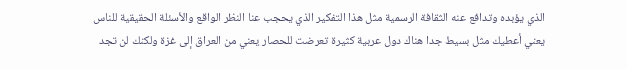الذي يؤبده وتدافع عنه الثقافة الرسمية مثل هذا التفكير الذي يحجب عنا النظر الواقع والأسئلة الحقيقية للناس يعني أعطيك مثل بسيط جدا هناك دول عربية كثيرة تعرضت للحصار يعني من العراق إلى غزة ولكنك لن تجد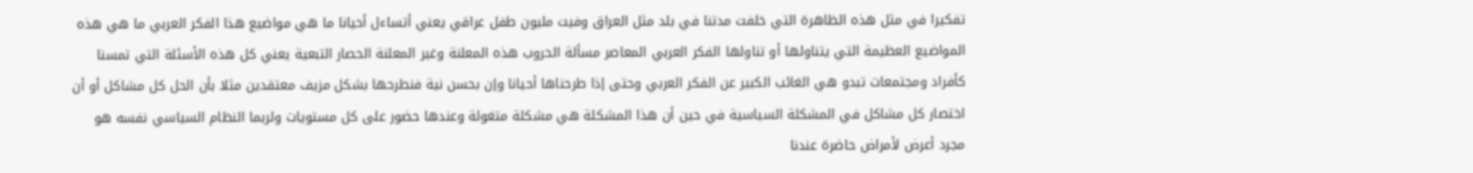تفكيرا في مثل هذه الظاهرة التي خلفت مدتنا في بلد مثل العراق وفيت مليون طفل عراقي يعني أتساءل أحيانا ما هي مواضيع هذا الفكر العربي ما هي هذه المواضيع العظيمة التي يتناولها أو تناولها الفكر العربي المعاصر مسألة الحروب هذه المعلنة وغير المعلنة الحصار التبعية يعني كل هذه الأسئلة التي تمسنا كأفراد ومجتمعات تبدو هي الغائب الكبير عن الفكر العربي وحتى إذا طرحناها أحيانا وإن بحسن نية فنطرحها بشكل مزيف معتقدين مثلا بأن الحل كل مشاكل أو أن اختصار كل مشاكل في المشكلة السياسية في حين أن هذا المشكلة هي مشكلة متغولة وعندها حضور على كل مستويات ولربما النظام السياسي نفسه هو مجرد أعرض لأمراض حاضرة عندنا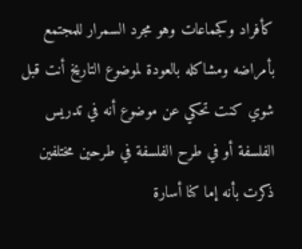كأفراد وكجماعات وهو مجرد السمرار للمجتمع بأمراضه ومشاكله بالعودة لموضوع التاريخ أنت قبل شوي كنت تحكي عن موضوع أنه في تدريس الفلسفة أو في طرح الفلسفة في طرحين مختلفين ذكرت بأنه إما كنا أسارة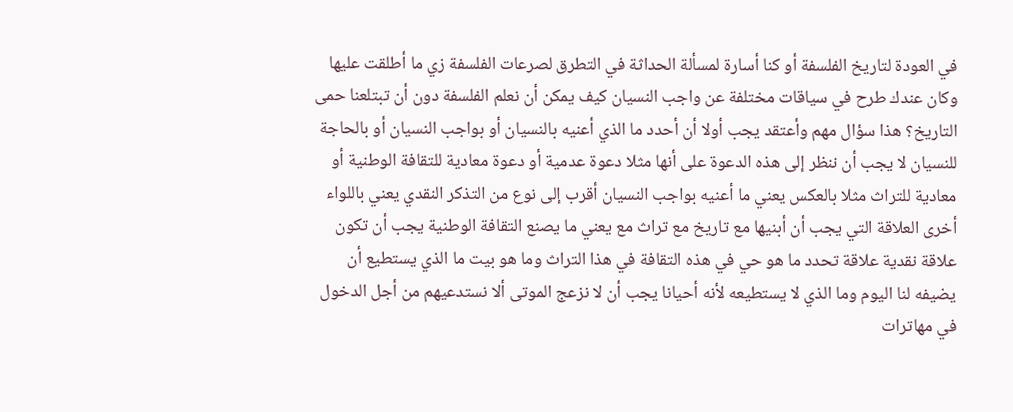في العودة لتاريخ الفلسفة أو كنا أسارة لمسألة الحداثة في التطرق لصرعات الفلسفة زي ما أطلقت عليها وكان عندك طرح في سياقات مختلفة عن واجب النسيان كيف يمكن أن نعلم الفلسفة دون أن تبتلعنا حمى التاريخ؟ هذا سؤال مهم وأعتقد يجب أولا أن أحدد ما الذي أعنيه بالنسيان أو بواجب النسيان أو بالحاجة للنسيان لا يجب أن ننظر إلى هذه الدعوة على أنها مثلا دعوة عدمية أو دعوة معادية للتقافة الوطنية أو معادية للتراث مثلا بالعكس يعني ما أعنيه بواجب النسيان أقرب إلى نوع من التذكر النقدي يعني باللواء أخرى العلاقة التي يجب أن أبنيها مع تاريخ مع تراث مع يعني ما يصنع التقافة الوطنية يجب أن تكون علاقة نقدية علاقة تحدد ما هو حي في هذه التقافة في هذا التراث وما هو بيت ما الذي يستطيع أن يضيفه لنا اليوم وما الذي لا يستطيعه لأنه أحيانا يجب أن لا نزعج الموتى ألا نستدعيهم من أجل الدخول في مهاترات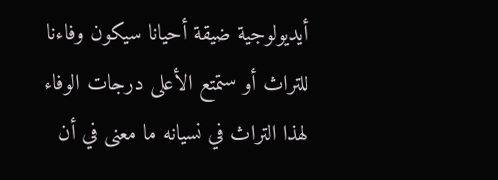أيديولوجية ضيقة أحيانا سيكون وفاءنا للتراث أو ستمتع الأعلى درجات الوفاء لهذا التراث في نسيانه ما معنى في أن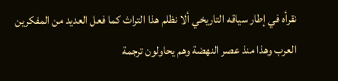نقرأه في إطار سياقه التاريخي ألا نظلم هذا التراث كما فعل العديد من المفكرين العرب وهذا منذ عصر النهضة وهم يحاولون ترجمة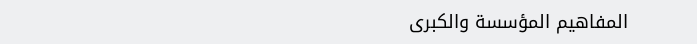المفاهيم المؤسسة والكبرى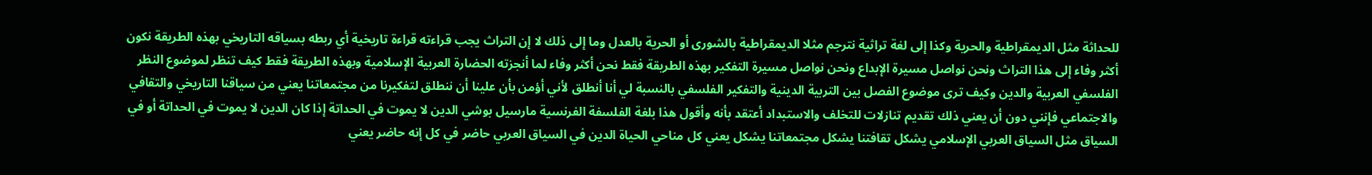للحداثة مثل الديمقراطية والحرية وكذا إلى لغة تراثية نترجم مثلا الديمقراطية بالشورى أو الحرية بالعدل وما إلى ذلك لا إن التراث يجب قراءته قراءة تاريخية أي ربطه بسياقه التاريخي بهذه الطريقة نكون أكثر وفاء إلى هذا التراث ونحن نواصل مسيرة الإبداع ونحن نواصل مسيرة التفكير بهذه الطريقة فقط نحن أكثر وفاء لما أنجزته الحضارة العربية الإسلامية وبهذه الطريقة فقط كيف تنظر لموضوع النظر الفلسفي العربية والدين وكيف ترى موضوع الفصل بين التربية الدينية والتفكير الفلسفي بالنسبة لي أنا أنطلق لأني أؤمن بأن علينا أن ننطلق لتفكيرنا من مجتمعاتنا يعني من سياقنا التاريخي والتقافي والاجتماعي فإنني دون أن يعني ذلك تقديم تنازلات للتخلف والاستبداد أعتقد بأنه وأقول هذا بلغة الفلسفة الفرنسية مارسيل بوشي الدين لا يموت في الحداتة إذا كان الدين لا يموت في الحداتة أو في السياق مثل السياق العربي الإسلامي يشكل تقافتنا يشكل مجتمعاتنا يشكل يعني كل مناحي الحياة الدين في السياق العربي حاضر في كل إنه حاضر يعني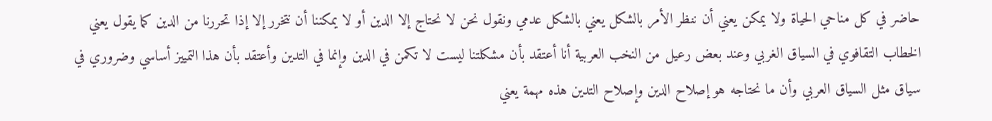حاضر في كل مناحي الحياة ولا يمكن يعني أن ننظر الأمر بالشكل يعني بالشكل عدمي ونقول نحن لا نحتاج إلا الدين أو لا يمكننا أن نتخرر إلا إذا تحررنا من الدين كما يقول يعني الخطاب التقافوي في السياق الغربي وعند بعض رعيل من النخب العربية أنا أعتقد بأن مشكلتنا ليست لا تكمن في الدين وإنما في التدين وأعتقد بأن هذا التمييز أساسي وضروري في سياق مثل السياق العربي وأن ما نحتاجه هو إصلاح الدين وإصلاح التدين هذه مهمة يعني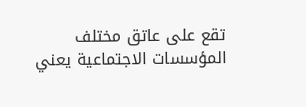تقع على عاتق مختلف المؤسسات الاجتماعية يعني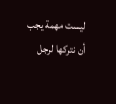ليست مهمة يجب أن نتركها لرجل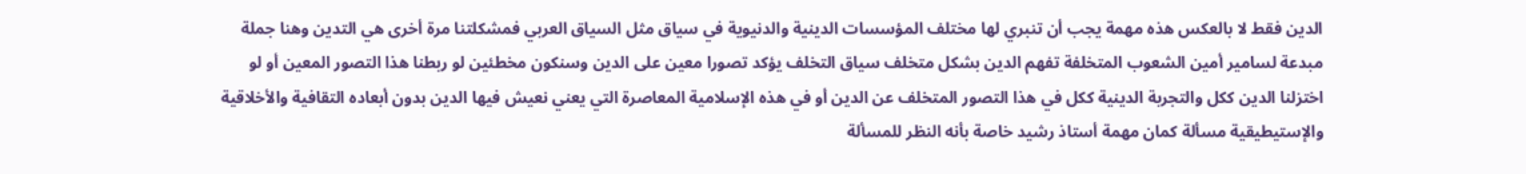الدين فقط لا بالعكس هذه مهمة يجب أن تنبري لها مختلف المؤسسات الدينية والدنيوية في سياق مثل السياق العربي فمشكلتنا مرة أخرى هي التدين وهنا جملة مبدعة لسامير أمين الشعوب المتخلفة تفهم الدين بشكل متخلف سياق التخلف يؤكد تصورا معين على الدين وسنكون مخطئين لو ربطنا هذا التصور المعين أو لو اختزلنا الدين ككل والتجربة الدينية ككل في هذا التصور المتخلف عن الدين أو في هذه الإسلامية المعاصرة التي يعني نعيش فيها الدين بدون أبعاده التقافية والأخلاقية والإستيطيقية مسألة كمان مهمة أستاذ رشيد خاصة بأنه النظر للمسألة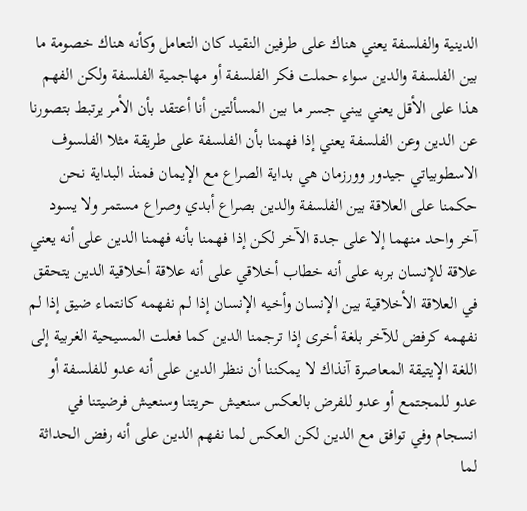الدينية والفلسفة يعني هناك على طرفين النقيد كان التعامل وكأنه هناك خصومة ما بين الفلسفة والدين سواء حملت فكر الفلسفة أو مهاجمية الفلسفة ولكن الفهم هذا على الأقل يعني يبني جسر ما بين المسألتين أنا أعتقد بأن الأمر يرتبط بتصورنا عن الدين وعن الفلسفة يعني إذا فهمنا بأن الفلسفة على طريقة مثلا الفلسوف الاسطوبياتي جيدور وورزمان هي بداية الصراع مع الإيمان فمنذ البداية نحن حكمنا على العلاقة بين الفلسفة والدين بصراع أبدي وصراع مستمر ولا يسود آخر واحد منهما إلا على جدة الآخر لكن إذا فهمنا بأنه فهمنا الدين على أنه يعني علاقة للإنسان بربه على أنه خطاب أخلاقي على أنه علاقة أخلاقية الدين يتحقق في العلاقة الأخلاقية بين الإنسان وأخيه الإنسان إذا لم نفهمه كانتماء ضيق إذا لم نفهمه كرفض للآخر بلغة أخرى إذا ترجمنا الدين كما فعلت المسيحية الغربية إلى اللغة الإيتيقة المعاصرة آنذاك لا يمكننا أن ننظر الدين على أنه عدو للفلسفة أو عدو للمجتمع أو عدو للفرض بالعكس سنعيش حريتنا وسنعيش فرضيتنا في انسجام وفي توافق مع الدين لكن العكس لما نفهم الدين على أنه رفض الحداثة لما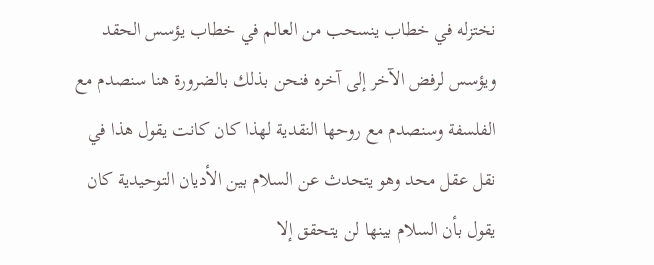نختزله في خطاب ينسحب من العالم في خطاب يؤسس الحقد ويؤسس لرفض الآخر إلى آخره فنحن بذلك بالضرورة هنا سنصدم مع الفلسفة وسنصدم مع روحها النقدية لهذا كان كانت يقول هذا في نقل عقل محد وهو يتحدث عن السلام بين الأديان التوحيدية كان يقول بأن السلام بينها لن يتحقق إلا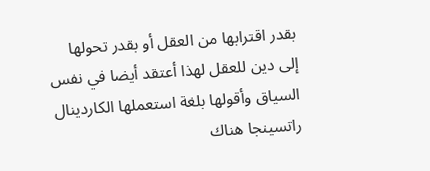بقدر اقترابها من العقل أو بقدر تحولها إلى دين للعقل لهذا أعتقد أيضا في نفس السياق وأقولها بلغة استعملها الكاردينال راتسينجا هناك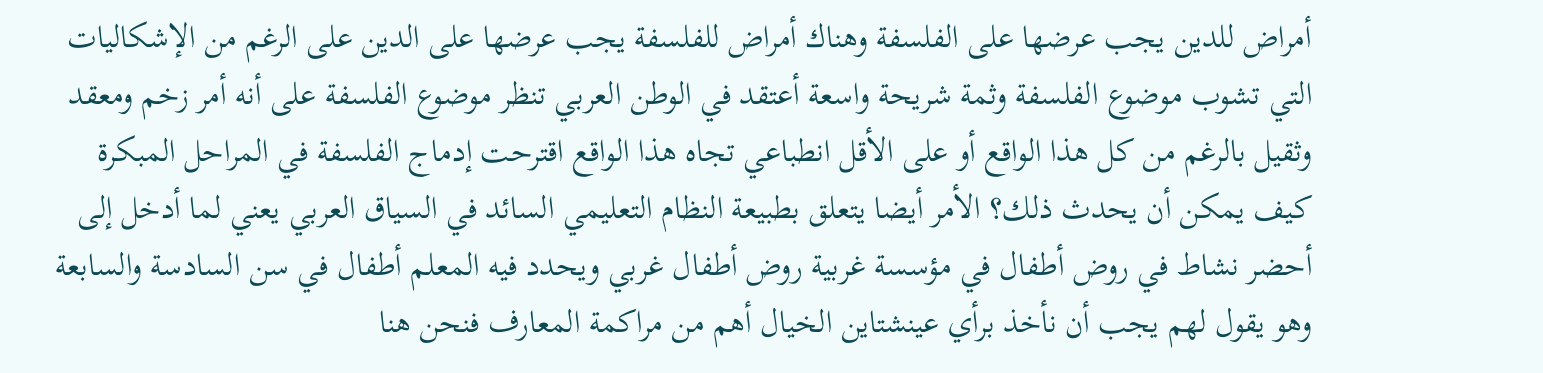أمراض للدين يجب عرضها على الفلسفة وهناك أمراض للفلسفة يجب عرضها على الدين على الرغم من الإشكاليات التي تشوب موضوع الفلسفة وثمة شريحة واسعة أعتقد في الوطن العربي تنظر موضوع الفلسفة على أنه أمر زخم ومعقد وثقيل بالرغم من كل هذا الواقع أو على الأقل انطباعي تجاه هذا الواقع اقترحت إدماج الفلسفة في المراحل المبكرة كيف يمكن أن يحدث ذلك؟ الأمر أيضا يتعلق بطبيعة النظام التعليمي السائد في السياق العربي يعني لما أدخل إلى أحضر نشاط في روض أطفال في مؤسسة غربية روض أطفال غربي ويحدد فيه المعلم أطفال في سن السادسة والسابعة وهو يقول لهم يجب أن نأخذ برأي عينشتاين الخيال أهم من مراكمة المعارف فنحن هنا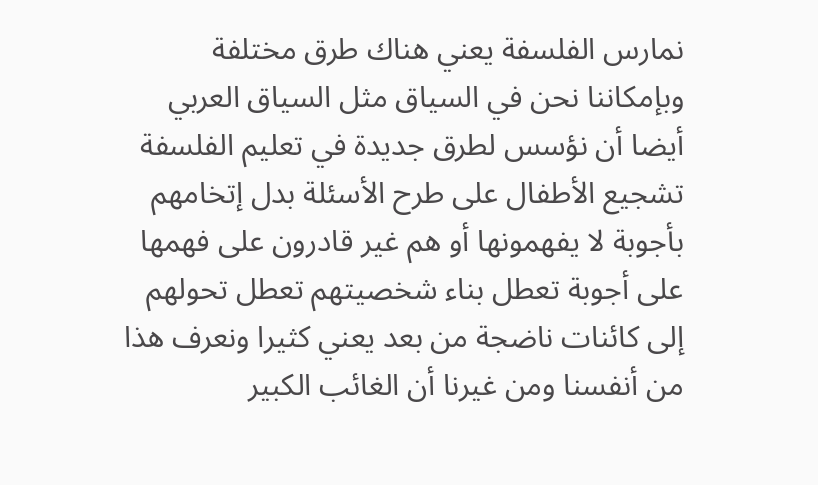نمارس الفلسفة يعني هناك طرق مختلفة وبإمكاننا نحن في السياق مثل السياق العربي أيضا أن نؤسس لطرق جديدة في تعليم الفلسفة تشجيع الأطفال على طرح الأسئلة بدل إتخامهم بأجوبة لا يفهمونها أو هم غير قادرون على فهمها على أجوبة تعطل بناء شخصيتهم تعطل تحولهم إلى كائنات ناضجة من بعد يعني كثيرا ونعرف هذا من أنفسنا ومن غيرنا أن الغائب الكبير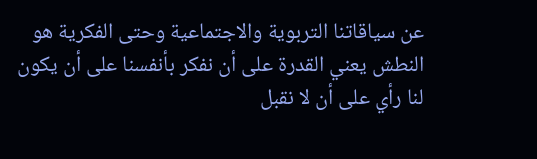عن سياقاتنا التربوية والاجتماعية وحتى الفكرية هو النطش يعني القدرة على أن نفكر بأنفسنا على أن يكون لنا رأي على أن لا نقبل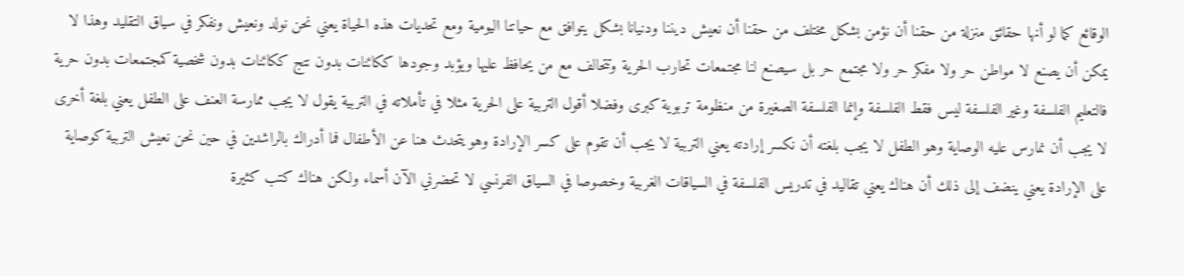الوقائع كما لو أنها حقائق منزلة من حقنا أن نؤمن بشكل مختلف من حقنا أن نعيش ديننا ودنيانا بشكل يتوافق مع حياتنا اليومية ومع تحديات هذه الحياة يعني نحن نولد ونعيش ونفكر في سياق التقليد وهذا لا يمكن أن يصنع لا مواطن حر ولا مفكر حر ولا مجتمع حر بل سيصنع لنا مجتمعات تحارب الحرية وتتحالف مع من يحافظ عليها ويؤبد وجودها ككائنات بدون نتج ككائنات بدون شخصية كمجتمعات بدون حرية فالتعليم الفلسفة وغير الفلسفة ليس فقط الفلسفة وإنما الفلسفة الصغيرة من منظومة تربوية كبرى وفضلا أقول التربية على الحرية مثلا في تأملاته في التربية يقول لا يجب ممارسة العنف على الطفل يعني بلغة أخرى لا يجب أن نمارس عليه الوصاية وهو الطفل لا يجب بلغته أن نكسر إرادته يعني التربية لا يجب أن تقوم على كسر الإرادة وهو يتحدث هنا عن الأطفال فما أدراك بالراشدين في حين نحن نعيش التربية كوصاية على الإرادة يعني ينضف إلى ذلك أن هناك يعني تقاليد في تدريس الفلسفة في السياقات الغربية وخصوصا في السياق الفرنسي لا تحضرني الآن أسماء ولكن هناك كتب كثيرة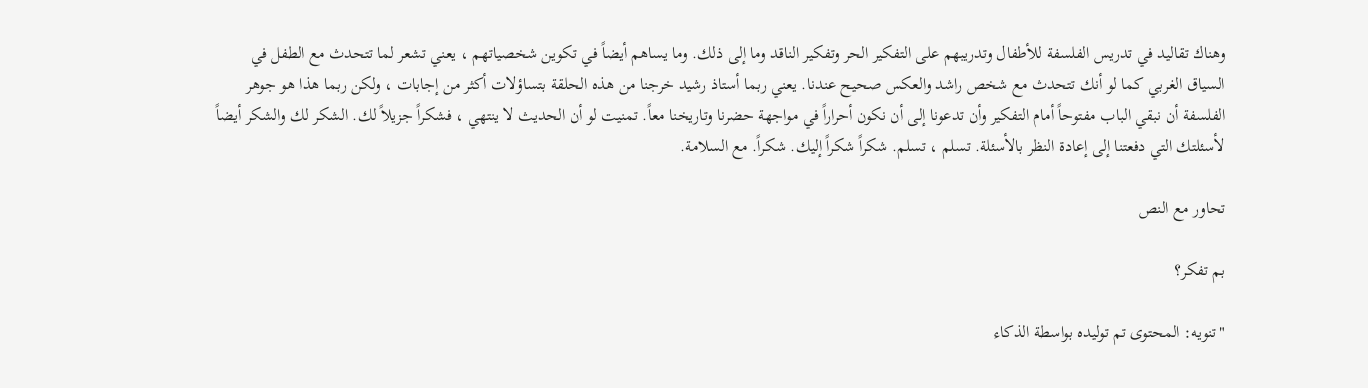وهناك تقاليد في تدريس الفلسفة للأطفال وتدريبهم على التفكير الحر وتفكير الناقد وما إلى ذلك. وما يساهم أيضاً في تكوين شخصياتهم ، يعني تشعر لما تتحدث مع الطفل في السياق الغربي كما لو أنك تتحدث مع شخص راشد والعكس صحيح عندنا. يعني ربما أستاذ رشيد خرجنا من هذه الحلقة بتساؤلات أكثر من إجابات ، ولكن ربما هذا هو جوهر الفلسفة أن نبقي الباب مفتوحاً أمام التفكير وأن تدعونا إلى أن نكون أحراراً في مواجهة حضرنا وتاريخنا معاً. تمنيت لو أن الحديث لا ينتهي ، فشكراً جزيلاً لك. الشكر لك والشكر أيضاً لأسئلتك التي دفعتنا إلى إعادة النظر بالأسئلة. تسلم ، تسلم. شكراً شكراً إليك. شكراً. مع السلامة.

تحاور مع النص

بم تفكر؟

"تنويه: المحتوى تم توليده بواسطة الذكاء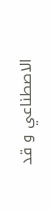الاصطناعي و قد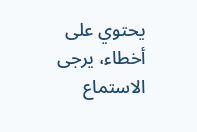يحتوي على أخطاء، يرجى الاستماع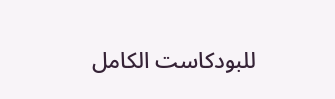للبودكاست الكامل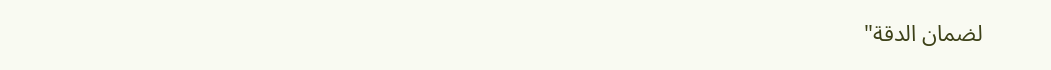لضمان الدقة"